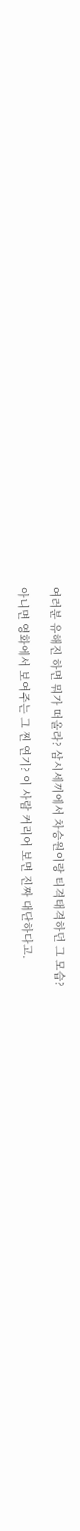여러분 유해진 하면 뭐가 떠올라? 삼시세끼에서 차승원이랑 티격태격하던 그 모습?

아니면 영화에서 보여주는 그 찐 연기? 이 사람 커리어 보면 진짜 대단하다고.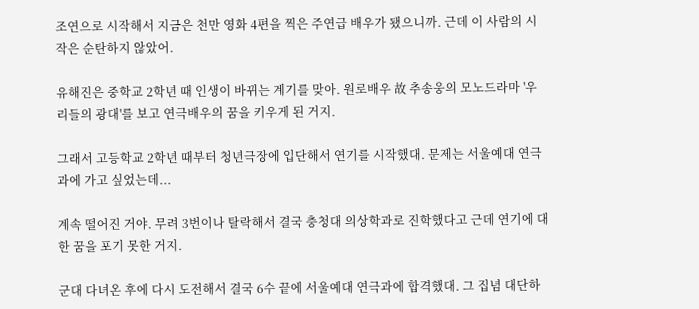조연으로 시작해서 지금은 천만 영화 4편을 찍은 주연급 배우가 됐으니까. 근데 이 사람의 시작은 순탄하지 않았어.

유해진은 중학교 2학년 때 인생이 바뀌는 계기를 맞아. 원로배우 故 추송웅의 모노드라마 '우리들의 광대'를 보고 연극배우의 꿈을 키우게 된 거지.

그래서 고등학교 2학년 때부터 청년극장에 입단해서 연기를 시작했대. 문제는 서울예대 연극과에 가고 싶었는데...

계속 떨어진 거야. 무려 3번이나 탈락해서 결국 충청대 의상학과로 진학했다고 근데 연기에 대한 꿈을 포기 못한 거지.

군대 다녀온 후에 다시 도전해서 결국 6수 끝에 서울예대 연극과에 합격했대. 그 집념 대단하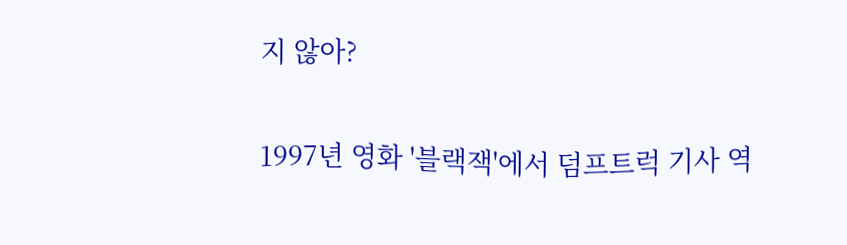지 않아?

1997년 영화 '블랙잭'에서 덤프트럭 기사 역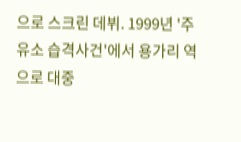으로 스크린 데뷔. 1999년 '주유소 습격사건'에서 용가리 역으로 대중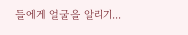들에게 얼굴을 알리기...